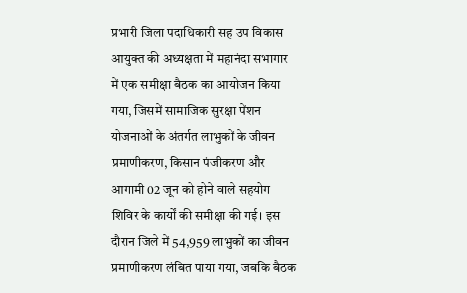प्रभारी जिला पदाधिकारी सह उप विकास आयुक्त की अध्यक्षता में महानंदा सभागार में एक समीक्षा बैठक का आयोजन किया गया, जिसमें सामाजिक सुरक्षा पेंशन योजनाओं के अंतर्गत लाभुकों के जीवन प्रमाणीकरण, किसान पंजीकरण और आगामी 02 जून को होने वाले सहयोग शिविर के कार्यों की समीक्षा की गई। इस दौरान जिले में 54,959 लाभुकों का जीवन प्रमाणीकरण लंबित पाया गया, जबकि बैठक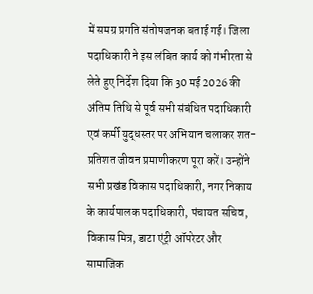में समग्र प्रगति संतोषजनक बताई गई। जिला पदाधिकारी ने इस लंबित कार्य को गंभीरता से लेते हुए निर्देश दिया कि 30 मई 2026 की अंतिम तिथि से पूर्व सभी संबंधित पदाधिकारी एवं कर्मी युद्धस्तर पर अभियान चलाकर शत-प्रतिशत जीवन प्रमाणीकरण पूरा करें। उन्होंने सभी प्रखंड विकास पदाधिकारी, नगर निकाय के कार्यपालक पदाधिकारी, पंचायत सचिव, विकास मित्र, डाटा एंट्री ऑपरेटर और सामाजिक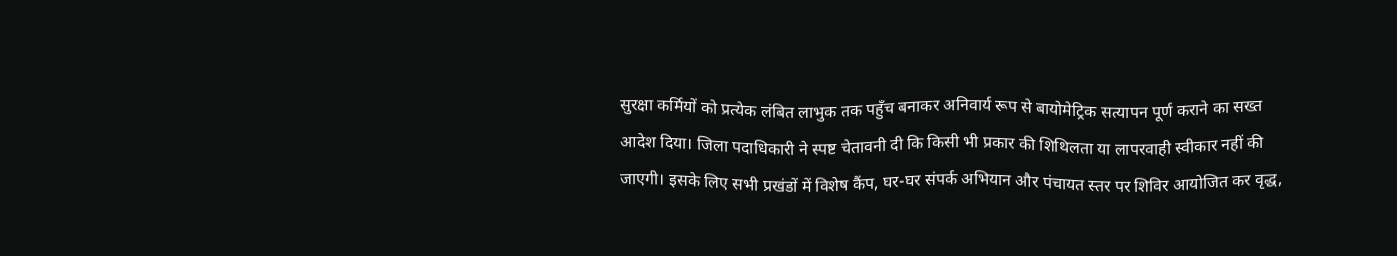सुरक्षा कर्मियों को प्रत्येक लंबित लाभुक तक पहुँच बनाकर अनिवार्य रूप से बायोमेट्रिक सत्यापन पूर्ण कराने का सख्त आदेश दिया। जिला पदाधिकारी ने स्पष्ट चेतावनी दी कि किसी भी प्रकार की शिथिलता या लापरवाही स्वीकार नहीं की जाएगी। इसके लिए सभी प्रखंडों में विशेष कैंप, घर-घर संपर्क अभियान और पंचायत स्तर पर शिविर आयोजित कर वृद्ध,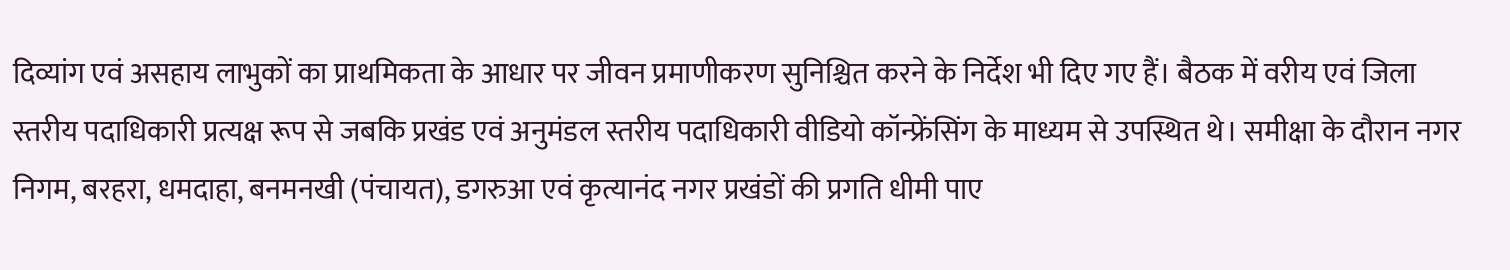दिव्यांग एवं असहाय लाभुकों का प्राथमिकता के आधार पर जीवन प्रमाणीकरण सुनिश्चित करने के निर्देश भी दिए गए हैं। बैठक में वरीय एवं जिला स्तरीय पदाधिकारी प्रत्यक्ष रूप से जबकि प्रखंड एवं अनुमंडल स्तरीय पदाधिकारी वीडियो कॉन्फ्रेंसिंग के माध्यम से उपस्थित थे। समीक्षा के दौरान नगर निगम, बरहरा, धमदाहा, बनमनखी (पंचायत), डगरुआ एवं कृत्यानंद नगर प्रखंडों की प्रगति धीमी पाए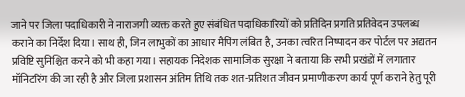जाने पर जिला पदाधिकारी ने नाराजगी व्यक्त करते हुए संबंधित पदाधिकारियों को प्रतिदिन प्रगति प्रतिवेदन उपलब्ध कराने का निर्देश दिया। साथ ही, जिन लाभुकों का आधार मैपिंग लंबित है, उनका त्वरित निष्पादन कर पोर्टल पर अद्यतन प्रविष्टि सुनिश्चित करने को भी कहा गया। सहायक निदेशक सामाजिक सुरक्षा ने बताया कि सभी प्रखंडों में लगातार मॉनिटरिंग की जा रही है और जिला प्रशासन अंतिम तिथि तक शत-प्रतिशत जीवन प्रमाणीकरण कार्य पूर्ण कराने हेतु पूरी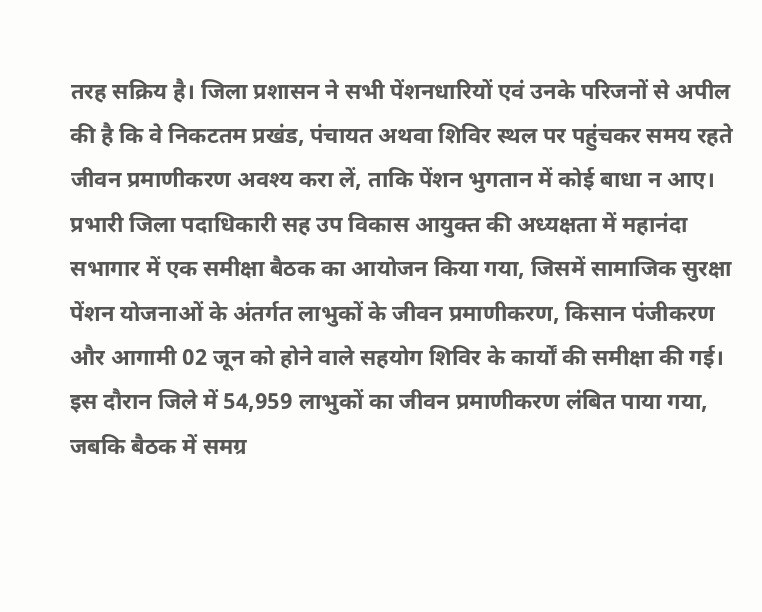तरह सक्रिय है। जिला प्रशासन ने सभी पेंशनधारियों एवं उनके परिजनों से अपील की है कि वे निकटतम प्रखंड, पंचायत अथवा शिविर स्थल पर पहुंचकर समय रहते जीवन प्रमाणीकरण अवश्य करा लें, ताकि पेंशन भुगतान में कोई बाधा न आए।
प्रभारी जिला पदाधिकारी सह उप विकास आयुक्त की अध्यक्षता में महानंदा सभागार में एक समीक्षा बैठक का आयोजन किया गया, जिसमें सामाजिक सुरक्षा पेंशन योजनाओं के अंतर्गत लाभुकों के जीवन प्रमाणीकरण, किसान पंजीकरण और आगामी 02 जून को होने वाले सहयोग शिविर के कार्यों की समीक्षा की गई। इस दौरान जिले में 54,959 लाभुकों का जीवन प्रमाणीकरण लंबित पाया गया, जबकि बैठक में समग्र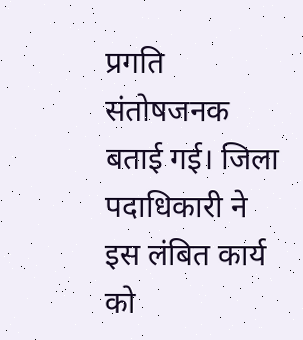प्रगति संतोषजनक बताई गई। जिला पदाधिकारी ने इस लंबित कार्य को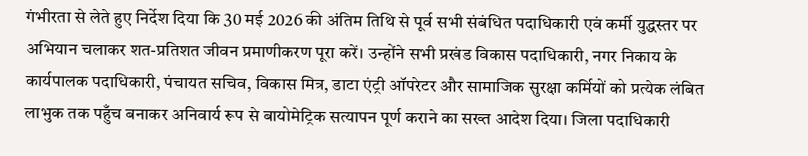गंभीरता से लेते हुए निर्देश दिया कि 30 मई 2026 की अंतिम तिथि से पूर्व सभी संबंधित पदाधिकारी एवं कर्मी युद्धस्तर पर अभियान चलाकर शत-प्रतिशत जीवन प्रमाणीकरण पूरा करें। उन्होंने सभी प्रखंड विकास पदाधिकारी, नगर निकाय के कार्यपालक पदाधिकारी, पंचायत सचिव, विकास मित्र, डाटा एंट्री ऑपरेटर और सामाजिक सुरक्षा कर्मियों को प्रत्येक लंबित लाभुक तक पहुँच बनाकर अनिवार्य रूप से बायोमेट्रिक सत्यापन पूर्ण कराने का सख्त आदेश दिया। जिला पदाधिकारी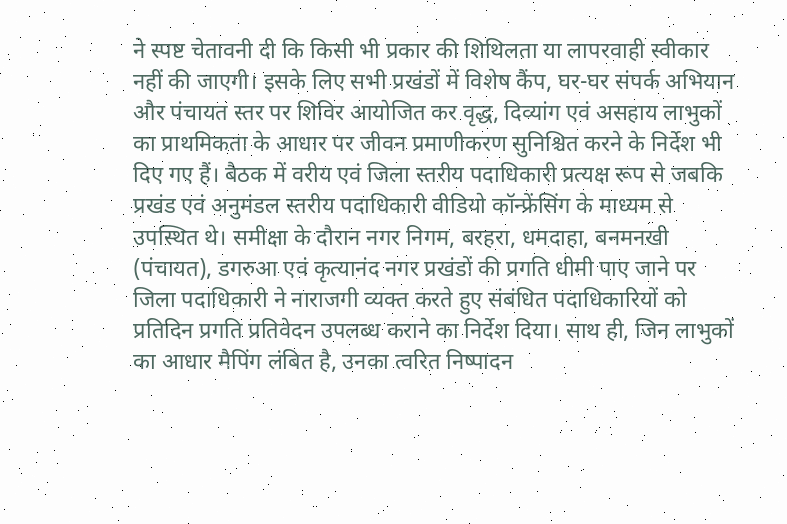ने स्पष्ट चेतावनी दी कि किसी भी प्रकार की शिथिलता या लापरवाही स्वीकार नहीं की जाएगी। इसके लिए सभी प्रखंडों में विशेष कैंप, घर-घर संपर्क अभियान और पंचायत स्तर पर शिविर आयोजित कर वृद्ध, दिव्यांग एवं असहाय लाभुकों का प्राथमिकता के आधार पर जीवन प्रमाणीकरण सुनिश्चित करने के निर्देश भी दिए गए हैं। बैठक में वरीय एवं जिला स्तरीय पदाधिकारी प्रत्यक्ष रूप से जबकि प्रखंड एवं अनुमंडल स्तरीय पदाधिकारी वीडियो कॉन्फ्रेंसिंग के माध्यम से उपस्थित थे। समीक्षा के दौरान नगर निगम, बरहरा, धमदाहा, बनमनखी (पंचायत), डगरुआ एवं कृत्यानंद नगर प्रखंडों की प्रगति धीमी पाए जाने पर जिला पदाधिकारी ने नाराजगी व्यक्त करते हुए संबंधित पदाधिकारियों को प्रतिदिन प्रगति प्रतिवेदन उपलब्ध कराने का निर्देश दिया। साथ ही, जिन लाभुकों का आधार मैपिंग लंबित है, उनका त्वरित निष्पादन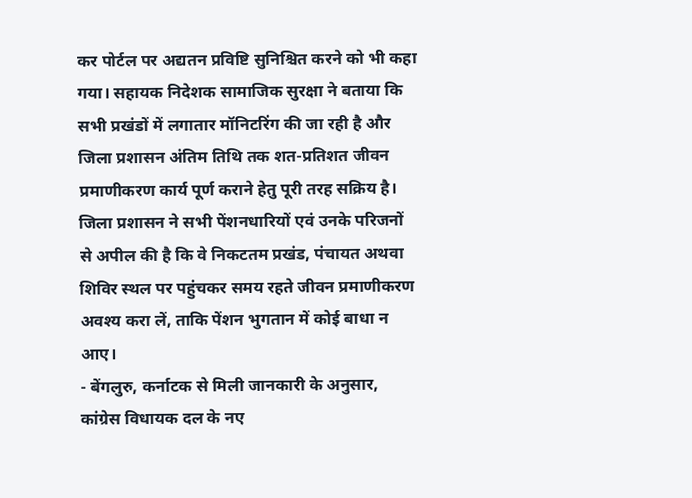कर पोर्टल पर अद्यतन प्रविष्टि सुनिश्चित करने को भी कहा गया। सहायक निदेशक सामाजिक सुरक्षा ने बताया कि सभी प्रखंडों में लगातार मॉनिटरिंग की जा रही है और जिला प्रशासन अंतिम तिथि तक शत-प्रतिशत जीवन प्रमाणीकरण कार्य पूर्ण कराने हेतु पूरी तरह सक्रिय है। जिला प्रशासन ने सभी पेंशनधारियों एवं उनके परिजनों से अपील की है कि वे निकटतम प्रखंड, पंचायत अथवा शिविर स्थल पर पहुंचकर समय रहते जीवन प्रमाणीकरण अवश्य करा लें, ताकि पेंशन भुगतान में कोई बाधा न आए।
- बेंगलुरु, कर्नाटक से मिली जानकारी के अनुसार, कांग्रेस विधायक दल के नए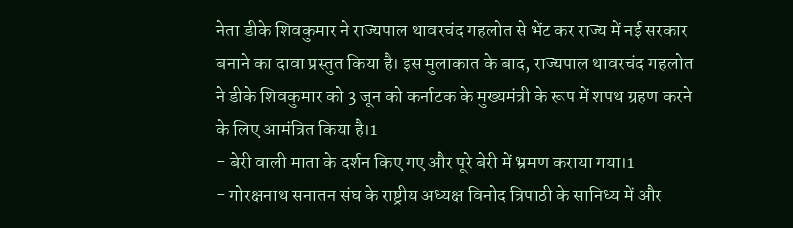नेता डीके शिवकुमार ने राज्यपाल थावरचंद गहलोत से भेंट कर राज्य में नई सरकार बनाने का दावा प्रस्तुत किया है। इस मुलाकात के बाद, राज्यपाल थावरचंद गहलोत ने डीके शिवकुमार को 3 जून को कर्नाटक के मुख्यमंत्री के रूप में शपथ ग्रहण करने के लिए आमंत्रित किया है।1
- बेरी वाली माता के दर्शन किए गए और पूरे बेरी में भ्रमण कराया गया।1
- गोरक्षनाथ सनातन संघ के राष्ट्रीय अध्यक्ष विनोद त्रिपाठी के सानिध्य में और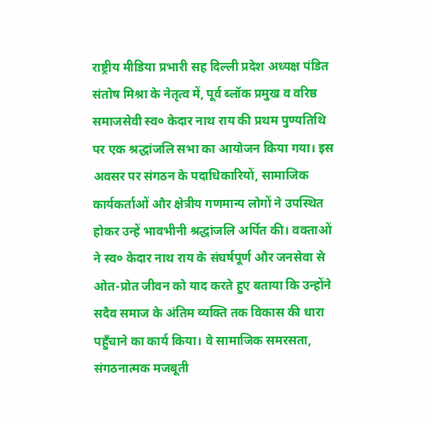राष्ट्रीय मीडिया प्रभारी सह दिल्ली प्रदेश अध्यक्ष पंडित संतोष मिश्रा के नेतृत्व में, पूर्व ब्लॉक प्रमुख व वरिष्ठ समाजसेवी स्व० केदार नाथ राय की प्रथम पुण्यतिथि पर एक श्रद्धांजलि सभा का आयोजन किया गया। इस अवसर पर संगठन के पदाधिकारियों, सामाजिक कार्यकर्ताओं और क्षेत्रीय गणमान्य लोगों ने उपस्थित होकर उन्हें भावभीनी श्रद्धांजलि अर्पित की। वक्ताओं ने स्व० केदार नाथ राय के संघर्षपूर्ण और जनसेवा से ओत-प्रोत जीवन को याद करते हुए बताया कि उन्होंने सदैव समाज के अंतिम व्यक्ति तक विकास की धारा पहुँचाने का कार्य किया। वे सामाजिक समरसता, संगठनात्मक मजबूती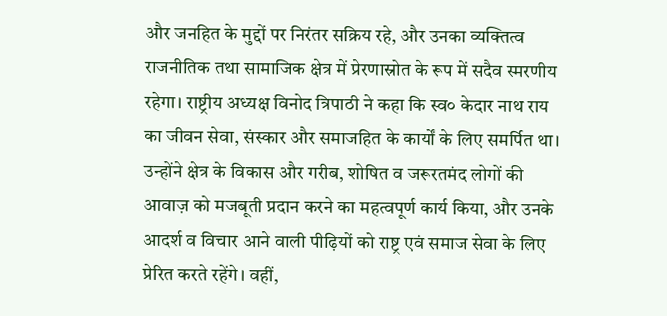और जनहित के मुद्दों पर निरंतर सक्रिय रहे, और उनका व्यक्तित्व राजनीतिक तथा सामाजिक क्षेत्र में प्रेरणास्रोत के रूप में सदैव स्मरणीय रहेगा। राष्ट्रीय अध्यक्ष विनोद त्रिपाठी ने कहा कि स्व० केदार नाथ राय का जीवन सेवा, संस्कार और समाजहित के कार्यों के लिए समर्पित था। उन्होंने क्षेत्र के विकास और गरीब, शोषित व जरूरतमंद लोगों की आवाज़ को मजबूती प्रदान करने का महत्वपूर्ण कार्य किया, और उनके आदर्श व विचार आने वाली पीढ़ियों को राष्ट्र एवं समाज सेवा के लिए प्रेरित करते रहेंगे। वहीं,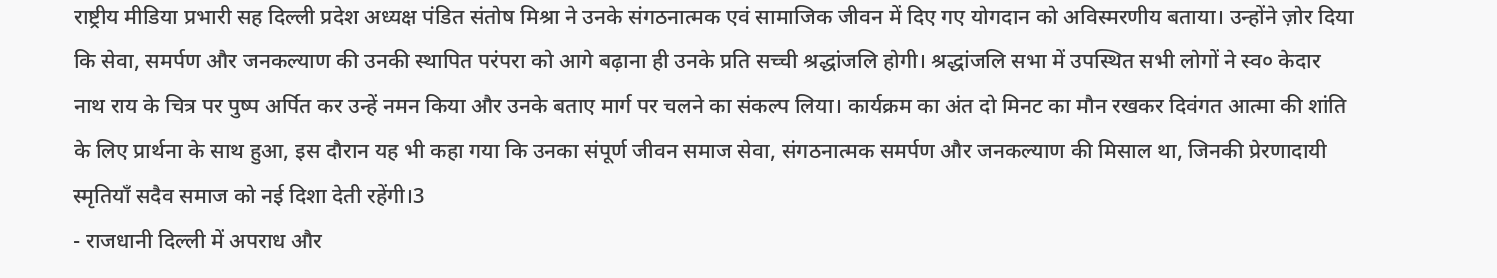राष्ट्रीय मीडिया प्रभारी सह दिल्ली प्रदेश अध्यक्ष पंडित संतोष मिश्रा ने उनके संगठनात्मक एवं सामाजिक जीवन में दिए गए योगदान को अविस्मरणीय बताया। उन्होंने ज़ोर दिया कि सेवा, समर्पण और जनकल्याण की उनकी स्थापित परंपरा को आगे बढ़ाना ही उनके प्रति सच्ची श्रद्धांजलि होगी। श्रद्धांजलि सभा में उपस्थित सभी लोगों ने स्व० केदार नाथ राय के चित्र पर पुष्प अर्पित कर उन्हें नमन किया और उनके बताए मार्ग पर चलने का संकल्प लिया। कार्यक्रम का अंत दो मिनट का मौन रखकर दिवंगत आत्मा की शांति के लिए प्रार्थना के साथ हुआ, इस दौरान यह भी कहा गया कि उनका संपूर्ण जीवन समाज सेवा, संगठनात्मक समर्पण और जनकल्याण की मिसाल था, जिनकी प्रेरणादायी स्मृतियाँ सदैव समाज को नई दिशा देती रहेंगी।3
- राजधानी दिल्ली में अपराध और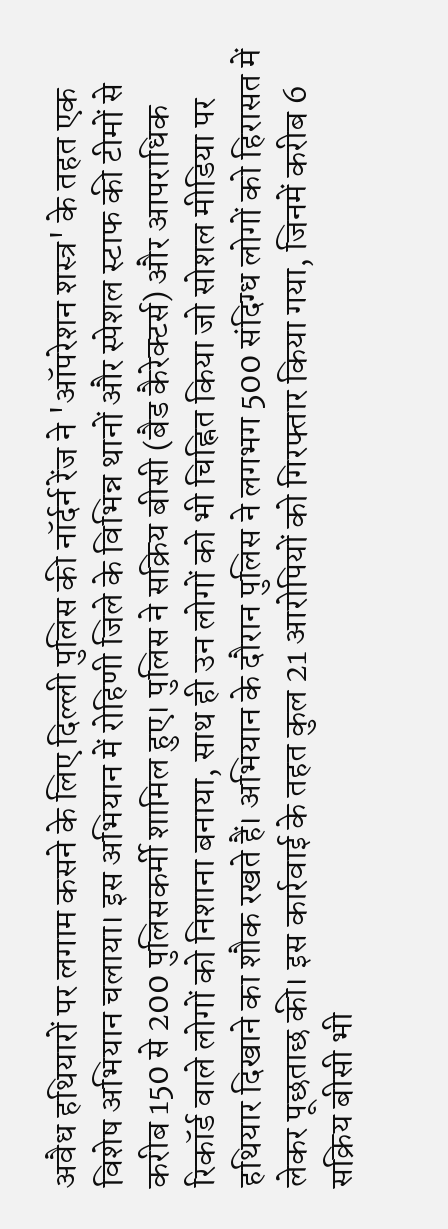अवैध हथियारों पर लगाम कसने के लिए दिल्ली पुलिस की नॉर्दर्न रेंज ने 'ऑपरेशन शस्त्र' के तहत एक विशेष अभियान चलाया। इस अभियान में रोहिणी जिले के विभिन्न थानों और स्पेशल स्टाफ की टीमों से करीब 150 से 200 पुलिसकर्मी शामिल हुए। पुलिस ने सक्रिय बीसी (बैड कैरेक्टर्स) और आपराधिक रिकॉर्ड वाले लोगों को निशाना बनाया, साथ ही उन लोगों को भी चिह्नित किया जो सोशल मीडिया पर हथियार दिखाने का शौक रखते हैं। अभियान के दौरान पुलिस ने लगभग 500 संदिग्ध लोगों को हिरासत में लेकर पूछताछ की। इस कार्रवाई के तहत कुल 21 आरोपियों को गिरफ्तार किया गया, जिनमें करीब 6 सक्रिय बीसी भी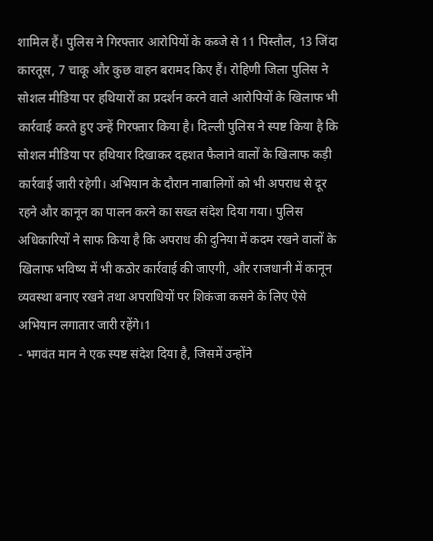शामिल हैं। पुलिस ने गिरफ्तार आरोपियों के कब्जे से 11 पिस्तौल, 13 जिंदा कारतूस, 7 चाकू और कुछ वाहन बरामद किए हैं। रोहिणी जिला पुलिस ने सोशल मीडिया पर हथियारों का प्रदर्शन करने वाले आरोपियों के खिलाफ भी कार्रवाई करते हुए उन्हें गिरफ्तार किया है। दिल्ली पुलिस ने स्पष्ट किया है कि सोशल मीडिया पर हथियार दिखाकर दहशत फैलाने वालों के खिलाफ कड़ी कार्रवाई जारी रहेगी। अभियान के दौरान नाबालिगों को भी अपराध से दूर रहने और कानून का पालन करने का सख्त संदेश दिया गया। पुलिस अधिकारियों ने साफ किया है कि अपराध की दुनिया में कदम रखने वालों के खिलाफ भविष्य में भी कठोर कार्रवाई की जाएगी, और राजधानी में कानून व्यवस्था बनाए रखने तथा अपराधियों पर शिकंजा कसने के लिए ऐसे अभियान लगातार जारी रहेंगे।1
- भगवंत मान ने एक स्पष्ट संदेश दिया है, जिसमें उन्होंने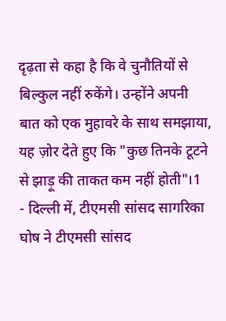दृढ़ता से कहा है कि वे चुनौतियों से बिल्कुल नहीं रुकेंगे। उन्होंने अपनी बात को एक मुहावरे के साथ समझाया, यह ज़ोर देते हुए कि "कुछ तिनके टूटने से झाड़ू की ताकत कम नहीं होती"।1
- दिल्ली में, टीएमसी सांसद सागरिका घोष ने टीएमसी सांसद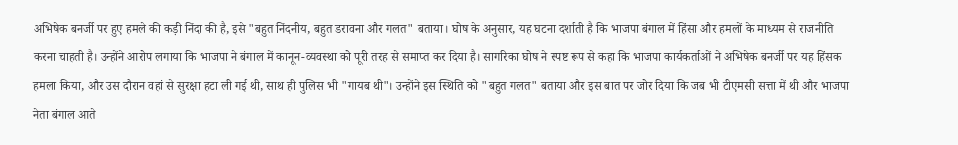अभिषेक बनर्जी पर हुए हमले की कड़ी निंदा की है, इसे "बहुत निंदनीय, बहुत डरावना और गलत" बताया। घोष के अनुसार, यह घटना दर्शाती है कि भाजपा बंगाल में हिंसा और हमलों के माध्यम से राजनीति करना चाहती है। उन्होंने आरोप लगाया कि भाजपा ने बंगाल में कानून-व्यवस्था को पूरी तरह से समाप्त कर दिया है। सागरिका घोष ने स्पष्ट रूप से कहा कि भाजपा कार्यकर्ताओं ने अभिषेक बनर्जी पर यह हिंसक हमला किया, और उस दौरान वहां से सुरक्षा हटा ली गई थी, साथ ही पुलिस भी "गायब थी"। उन्होंने इस स्थिति को "बहुत गलत" बताया और इस बात पर जोर दिया कि जब भी टीएमसी सत्ता में थी और भाजपा नेता बंगाल आते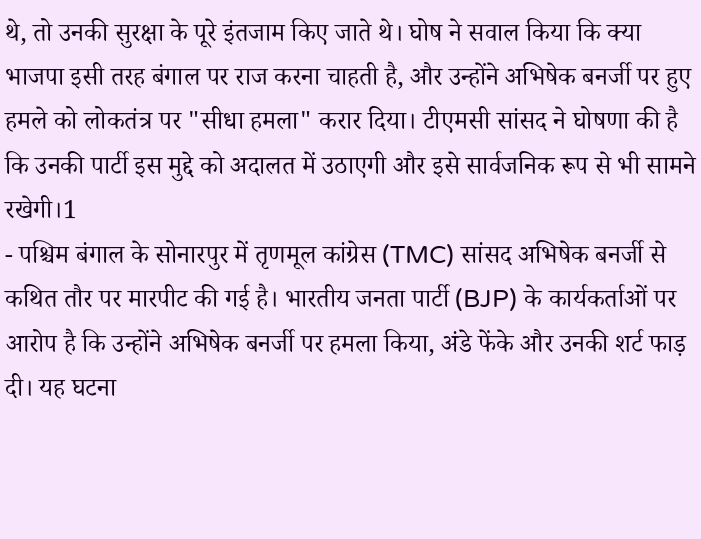थे, तो उनकी सुरक्षा के पूरे इंतजाम किए जाते थे। घोष ने सवाल किया कि क्या भाजपा इसी तरह बंगाल पर राज करना चाहती है, और उन्होंने अभिषेक बनर्जी पर हुए हमले को लोकतंत्र पर "सीधा हमला" करार दिया। टीएमसी सांसद ने घोषणा की है कि उनकी पार्टी इस मुद्दे को अदालत में उठाएगी और इसे सार्वजनिक रूप से भी सामने रखेगी।1
- पश्चिम बंगाल के सोनारपुर में तृणमूल कांग्रेस (TMC) सांसद अभिषेक बनर्जी से कथित तौर पर मारपीट की गई है। भारतीय जनता पार्टी (BJP) के कार्यकर्ताओं पर आरोप है कि उन्होंने अभिषेक बनर्जी पर हमला किया, अंडे फेंके और उनकी शर्ट फाड़ दी। यह घटना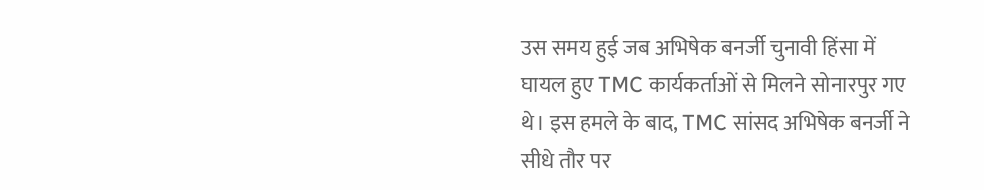उस समय हुई जब अभिषेक बनर्जी चुनावी हिंसा में घायल हुए TMC कार्यकर्ताओं से मिलने सोनारपुर गए थे। इस हमले के बाद, TMC सांसद अभिषेक बनर्जी ने सीधे तौर पर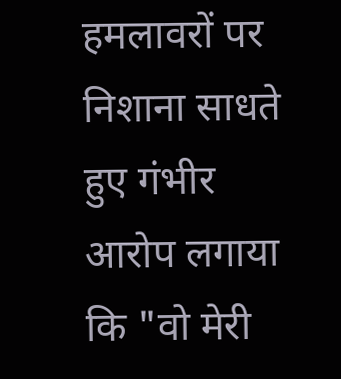हमलावरों पर निशाना साधते हुए गंभीर आरोप लगाया कि "वो मेरी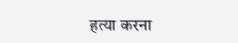हत्या करना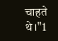चाहते थे।"1